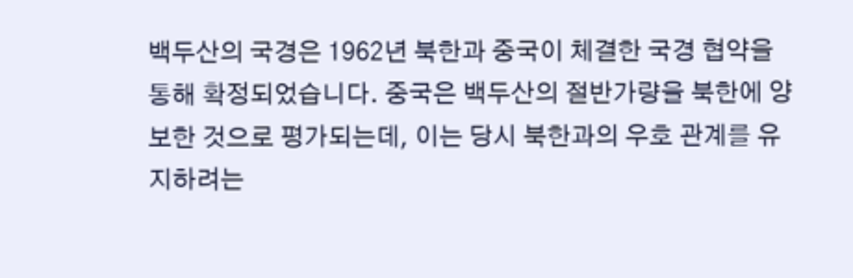백두산의 국경은 1962년 북한과 중국이 체결한 국경 협약을 통해 확정되었습니다. 중국은 백두산의 절반가량을 북한에 양보한 것으로 평가되는데, 이는 당시 북한과의 우호 관계를 유지하려는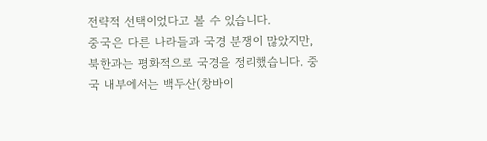전략적 선택이었다고 볼 수 있습니다.
중국은 다른 나라들과 국경 분쟁이 많았지만, 북한과는 평화적으로 국경을 정리했습니다. 중국 내부에서는 백두산(창바이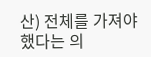산) 전체를 가져야 했다는 의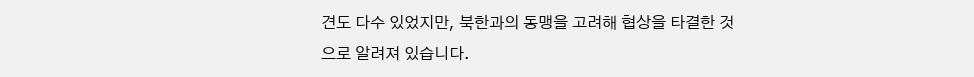견도 다수 있었지만, 북한과의 동맹을 고려해 협상을 타결한 것으로 알려져 있습니다.